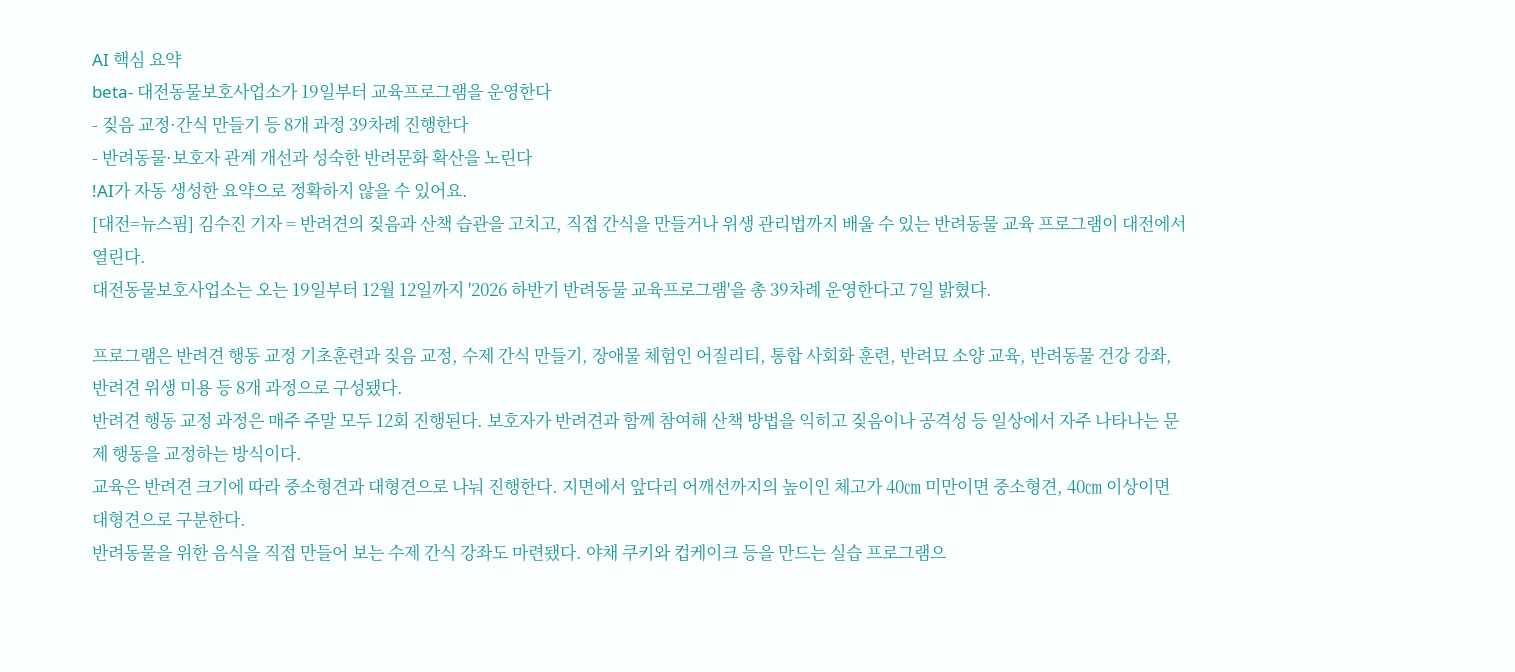AI 핵심 요약
beta- 대전동물보호사업소가 19일부터 교육프로그램을 운영한다
- 짖음 교정·간식 만들기 등 8개 과정 39차례 진행한다
- 반려동물·보호자 관계 개선과 성숙한 반려문화 확산을 노린다
!AI가 자동 생성한 요약으로 정확하지 않을 수 있어요.
[대전=뉴스핌] 김수진 기자 = 반려견의 짖음과 산책 습관을 고치고, 직접 간식을 만들거나 위생 관리법까지 배울 수 있는 반려동물 교육 프로그램이 대전에서 열린다.
대전동물보호사업소는 오는 19일부터 12월 12일까지 '2026 하반기 반려동물 교육프로그램'을 총 39차례 운영한다고 7일 밝혔다.

프로그램은 반려견 행동 교정 기초훈련과 짖음 교정, 수제 간식 만들기, 장애물 체험인 어질리티, 통합 사회화 훈련, 반려묘 소양 교육, 반려동물 건강 강좌, 반려견 위생 미용 등 8개 과정으로 구성됐다.
반려견 행동 교정 과정은 매주 주말 모두 12회 진행된다. 보호자가 반려견과 함께 참여해 산책 방법을 익히고 짖음이나 공격성 등 일상에서 자주 나타나는 문제 행동을 교정하는 방식이다.
교육은 반려견 크기에 따라 중소형견과 대형견으로 나눠 진행한다. 지면에서 앞다리 어깨선까지의 높이인 체고가 40㎝ 미만이면 중소형견, 40㎝ 이상이면 대형견으로 구분한다.
반려동물을 위한 음식을 직접 만들어 보는 수제 간식 강좌도 마련됐다. 야채 쿠키와 컵케이크 등을 만드는 실습 프로그램으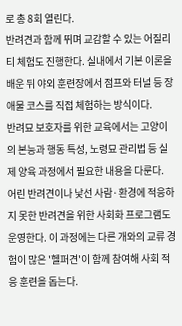로 총 8회 열린다.
반려견과 함께 뛰며 교감할 수 있는 어질리티 체험도 진행한다. 실내에서 기본 이론을 배운 뒤 야외 훈련장에서 점프와 터널 등 장애물 코스를 직접 체험하는 방식이다.
반려묘 보호자를 위한 교육에서는 고양이의 본능과 행동 특성, 노령묘 관리법 등 실제 양육 과정에서 필요한 내용을 다룬다.
어린 반려견이나 낯선 사람·환경에 적응하지 못한 반려견을 위한 사회화 프로그램도 운영한다. 이 과정에는 다른 개와의 교류 경험이 많은 '헬퍼견'이 함께 참여해 사회 적응 훈련을 돕는다.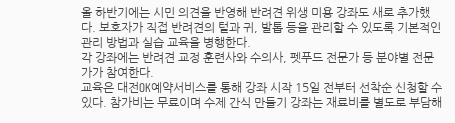올 하반기에는 시민 의견을 반영해 반려견 위생 미용 강좌도 새로 추가했다. 보호자가 직접 반려견의 털과 귀, 발톱 등을 관리할 수 있도록 기본적인 관리 방법과 실습 교육을 병행한다.
각 강좌에는 반려견 교정 훈련사와 수의사, 펫푸드 전문가 등 분야별 전문가가 참여한다.
교육은 대전OK예약서비스를 통해 강좌 시작 15일 전부터 선착순 신청할 수 있다. 참가비는 무료이며 수제 간식 만들기 강좌는 재료비를 별도로 부담해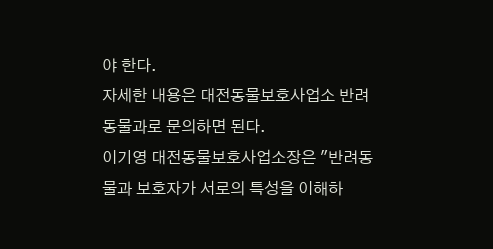야 한다.
자세한 내용은 대전동물보호사업소 반려동물과로 문의하면 된다.
이기영 대전동물보호사업소장은 "반려동물과 보호자가 서로의 특성을 이해하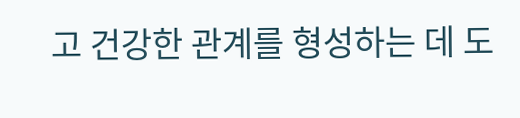고 건강한 관계를 형성하는 데 도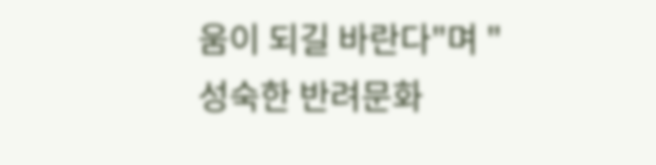움이 되길 바란다"며 "성숙한 반려문화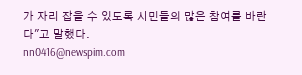가 자리 잡을 수 있도록 시민들의 많은 참여를 바란다"고 말했다.
nn0416@newspim.com